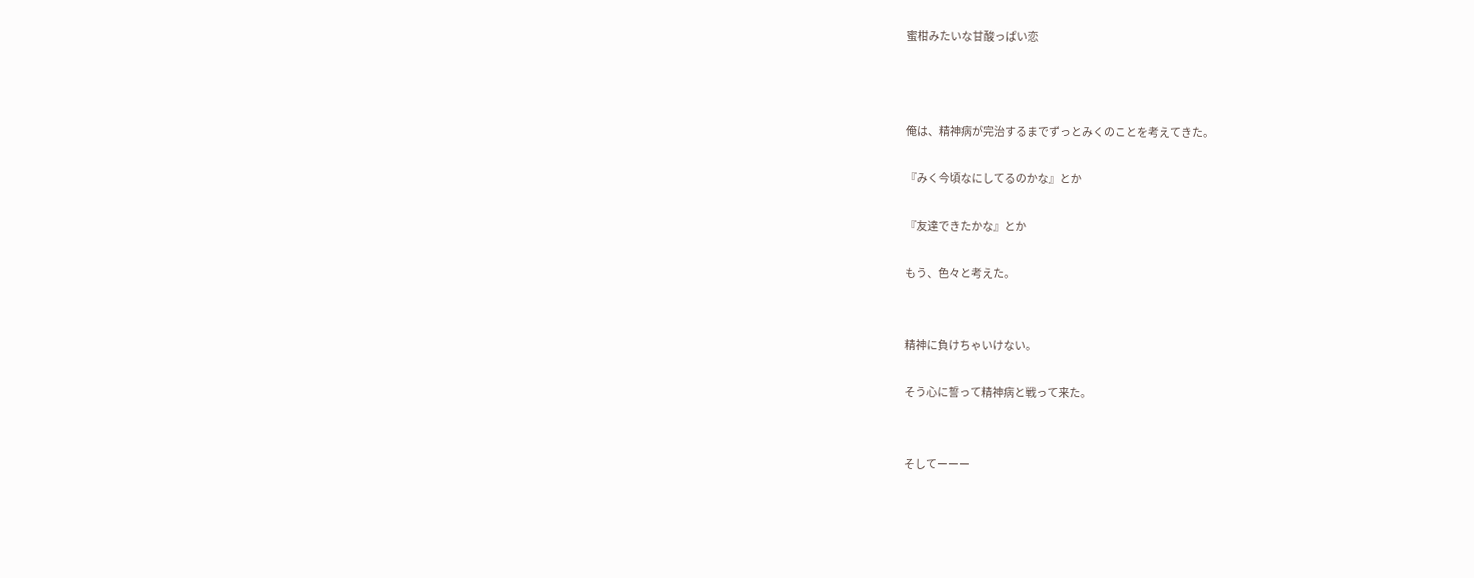蜜柑みたいな甘酸っぱい恋



俺は、精神病が完治するまでずっとみくのことを考えてきた。

『みく今頃なにしてるのかな』とか

『友達できたかな』とか

もう、色々と考えた。


精神に負けちゃいけない。

そう心に誓って精神病と戦って来た。


そしてーーー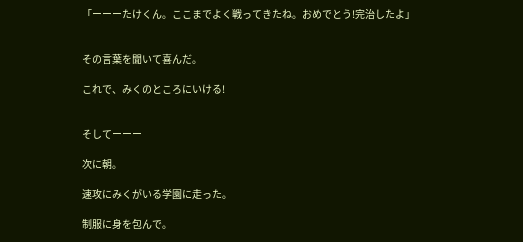「ーーーたけくん。ここまでよく戦ってきたね。おめでとう!完治したよ」


その言葉を聞いて喜んだ。

これで、みくのところにいける!


そしてーーー

次に朝。

速攻にみくがいる学園に走った。

制服に身を包んで。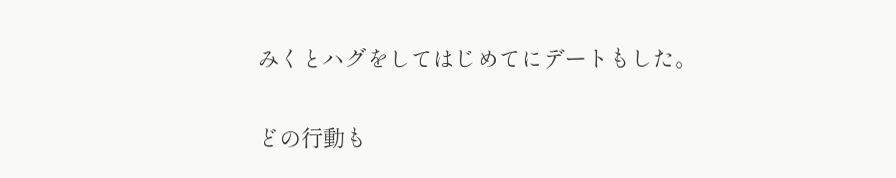みくとハグをしてはじめてにデートもした。

どの行動も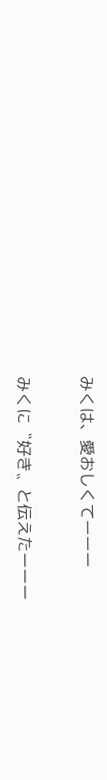みくは、愛おしくてーーー


みくに〝好き〟と伝えたーーー